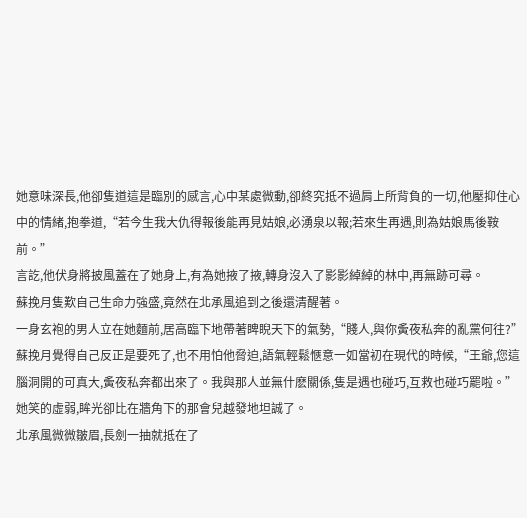她意味深長,他卻隻道這是臨別的感言,心中某處微動,卻終究抵不過肩上所背負的一切,他壓抑住心中的情緒,抱拳道,“若今生我大仇得報後能再見姑娘,必湧泉以報;若來生再遇,則為姑娘馬後鞍前。”
言訖,他伏身將披風蓋在了她身上,有為她掖了掖,轉身沒入了影影綽綽的林中,再無跡可尋。
蘇挽月隻歎自己生命力強盛,竟然在北承風追到之後還清醒著。
一身玄袍的男人立在她麵前,居高臨下地帶著睥睨天下的氣勢,“賤人,與你夤夜私奔的亂黨何往?”
蘇挽月覺得自己反正是要死了,也不用怕他脅迫,語氣輕鬆愜意一如當初在現代的時候,“王爺,您這腦洞開的可真大,夤夜私奔都出來了。我與那人並無什麽關係,隻是遇也碰巧,互救也碰巧罷啦。”
她笑的虛弱,眸光卻比在牆角下的那會兒越發地坦誠了。
北承風微微皺眉,長劍一抽就抵在了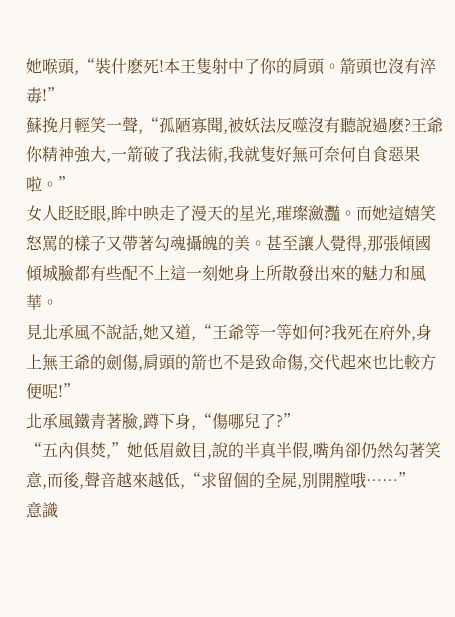她喉頭,“裝什麽死!本王隻射中了你的肩頭。箭頭也沒有淬毒!”
蘇挽月輕笑一聲,“孤陋寡聞,被妖法反噬沒有聽說過麽?王爺你精神強大,一箭破了我法術,我就隻好無可奈何自食惡果啦。”
女人眨眨眼,眸中映走了漫天的星光,璀璨瀲灩。而她這嬉笑怒罵的樣子又帶著勾魂攝魄的美。甚至讓人覺得,那張傾國傾城臉都有些配不上這一刻她身上所散發出來的魅力和風華。
見北承風不說話,她又道,“王爺等一等如何?我死在府外,身上無王爺的劍傷,肩頭的箭也不是致命傷,交代起來也比較方便呢!”
北承風鐵青著臉,蹲下身,“傷哪兒了?”
“五內俱焚,”她低眉斂目,說的半真半假,嘴角卻仍然勾著笑意,而後,聲音越來越低,“求留個的全屍,別開膛哦……”
意識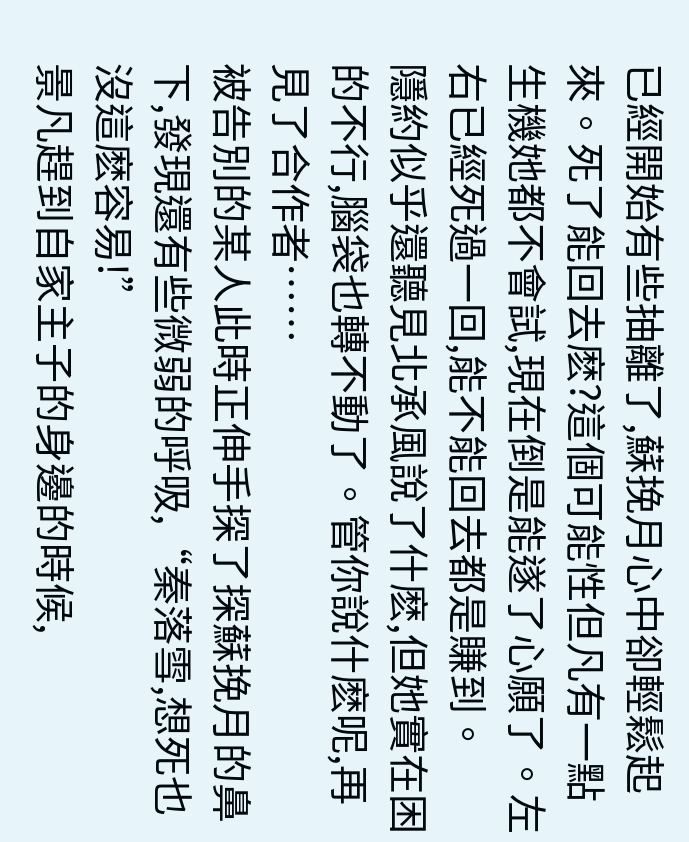已經開始有些抽離了,蘇挽月心中卻輕鬆起來。死了能回去麽?這個可能性但凡有一點生機她都不會試,現在倒是能遂了心願了。左右已經死過一回,能不能回去都是賺到。
隱約似乎還聽見北承風說了什麽,但她實在困的不行,腦袋也轉不動了。管你說什麽呢,再見了合作者……
被告別的某人此時正伸手探了探蘇挽月的鼻下,發現還有些微弱的呼吸,“秦落雪,想死也沒這麽容易!”
景凡趕到自家主子的身邊的時候,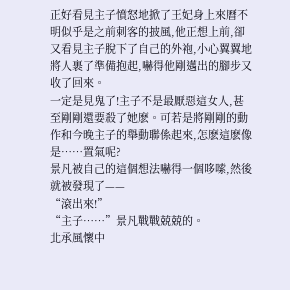正好看見主子憤怒地掀了王妃身上來曆不明似乎是之前刺客的披風,他正想上前,卻又看見主子脫下了自己的外袍,小心翼翼地將人裹了準備抱起,嚇得他剛邁出的腳步又收了回來。
一定是見鬼了!主子不是最厭惡這女人,甚至剛剛還要殺了她麽。可若是將剛剛的動作和今晚主子的舉動聯係起來,怎麽這麽像是……置氣呢?
景凡被自己的這個想法嚇得一個哆嗦,然後就被發現了——
“滾出來!”
“主子……”景凡戰戰兢兢的。
北承風懷中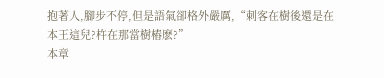抱著人,腳步不停,但是語氣卻格外嚴厲,“刺客在樹後還是在本王這兒?杵在那當樹樁麽?”
本章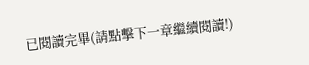已閱讀完畢(請點擊下一章繼續閱讀!)